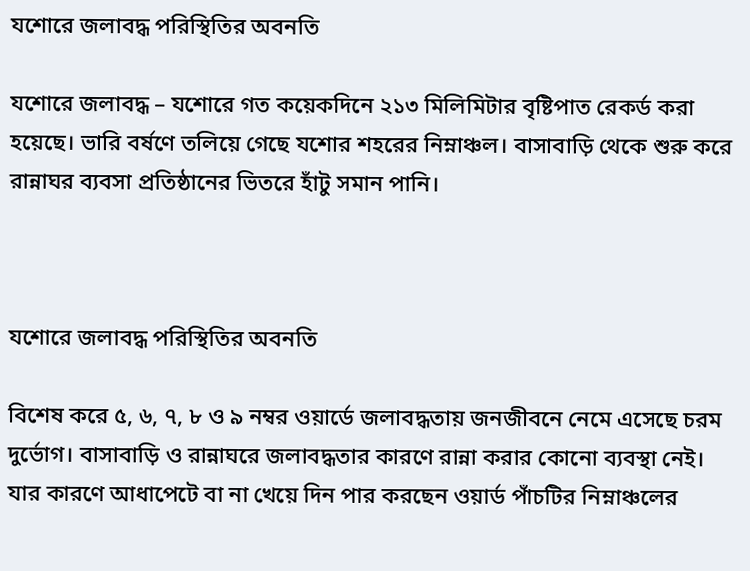যশোরে জলাবদ্ধ পরিস্থিতির অবনতি

যশোরে জলাবদ্ধ – যশোরে গত কয়েকদিনে ২১৩ মিলিমিটার বৃষ্টিপাত রেকর্ড করা হয়েছে। ভারি বর্ষণে তলিয়ে গেছে যশোর শহরের নিম্নাঞ্চল। বাসাবাড়ি থেকে শুরু করে রান্নাঘর ব্যবসা প্রতিষ্ঠানের ভিতরে হাঁটু সমান পানি।



যশোরে জলাবদ্ধ পরিস্থিতির অবনতি

বিশেষ করে ৫, ৬, ৭, ৮ ও ৯ নম্বর ওয়ার্ডে জলাবদ্ধতায় জনজীবনে নেমে এসেছে চরম দুর্ভোগ। বাসাবাড়ি ও রান্নাঘরে জলাবদ্ধতার কারণে রান্না করার কোনো ব্যবস্থা নেই। যার কারণে আধাপেটে বা না খেয়ে দিন পার করছেন ওয়ার্ড পাঁচটির নিম্নাঞ্চলের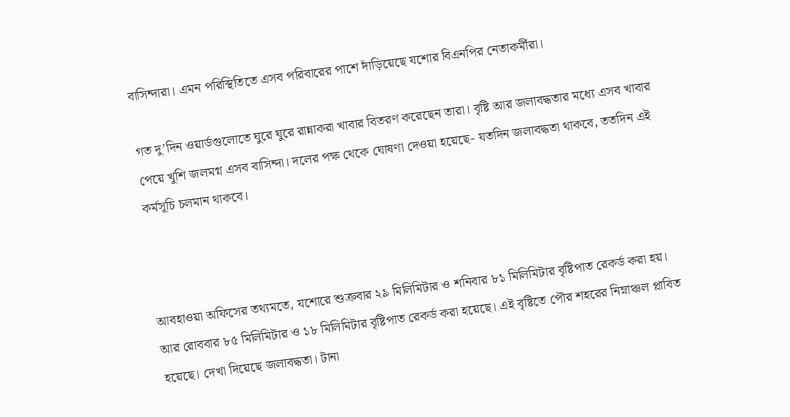বাসিন্দারা। এমন পরিস্থিতিতে এসব পরিবারের পাশে দাঁড়িয়েছে যশোর বিএনপির নেতাকর্মীরা।

গত দু’দিন ওয়ার্ডগুলোতে ঘুরে ঘুরে রান্নাকরা খাবার বিতরণ করেছেন তারা। বৃষ্টি আর জলাবদ্ধতার মধ্যে এসব খাবার পেয়ে খুশি জলমগ্ন এসব বাসিন্দা। দলের পক্ষ থেকে ঘোষণা দেওয়া হয়েছে- যতদিন জলাবদ্ধতা থাকবে, ততদিন এই কর্মসূচি চলমান থাকবে।



আবহাওয়া অফিসের তথ্যমতে, যশোরে শুক্রবার ২৯ মিলিমিটার ও শনিবার ৮১ মিলিমিটার বৃষ্টিপাত রেকর্ড করা হয়। আর রোববার ৮৫ মিলিমিটার ও ১৮ মিলিমিটার বৃষ্টিপাত রেকর্ড করা হয়েছে। এই বৃষ্টিতে পৌর শহরের নিম্নাঞ্চল প্লাবিত হয়েছে। দেখা দিয়েছে জলাবদ্ধতা। টানা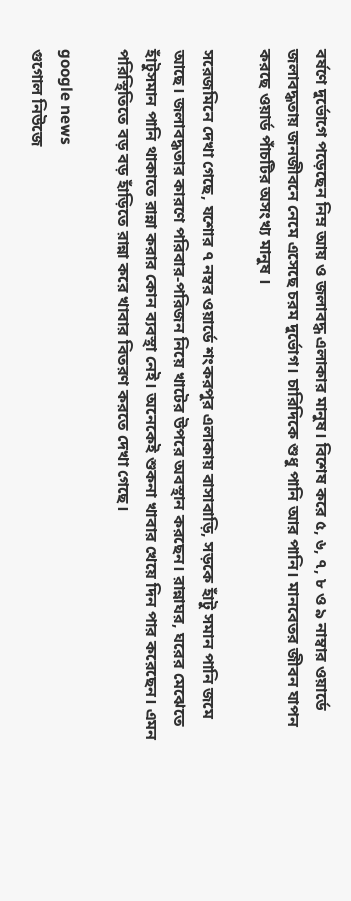বর্ষণে দুর্ভোগে পড়েছেন নিম্ন আয় ও জলাবদ্ধ এলাকার মানুষ। বিশেষ করে ৫, ৬, ৭, ৮ ও ৯ নাম্বার ওয়ার্ডে জলাবদ্ধতায় জনজীবনে নেমে এসেছে চরম দুর্ভোগ। চারিদিকে শুধু পানি আর পানি। মানবেতর জীবন যাপন করছে ওয়ার্ড পাঁচটির অসংখ্য মানুষ ।

সরেজমিনে দেখা গেছে, যশোর ৭ নম্বর ওয়ার্ডে শংকরপুর এলাকায় বাসাবাড়ি, সড়কে হাঁটু সমান পানি জমে আছে। জলাবদ্ধতার কারণে পরিবার-পরিজন নিয়ে খাটের উপরে অবস্থান করছেন। রান্নাঘর, ঘরের মেঝেতে হাঁটুসমান পানি থাকাতে রান্না করার কোন ব্যবস্থা নেই। অনেকেই শুকনা খাবার খেয়ে দিন পার করেছেন। এমন পরিস্থিতিতে বড় বড় হাঁড়িতে রান্না করে খাবার বিতরণ করতে দেখা গেছে।

google news
গুগোল নিউজে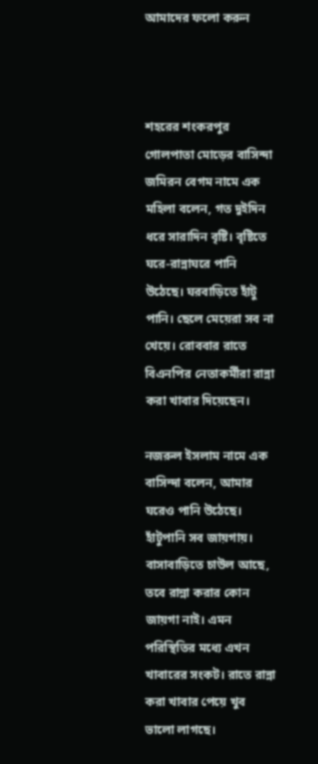আমাদের ফলো করুন



শহরের শংকরপুর গোলপাতা মোড়ের বাসিন্দা জমিরন বেগম নামে এক মহিলা বলেন, গত দুইদিন ধরে সারাদিন বৃষ্টি। বৃষ্টিতে ঘরে-রান্নাঘরে পানি উঠেছে। ঘরবাড়িতে হাঁটু পানি। ছেলে মেয়েরা সব না খেয়ে। রোববার রাতে বিএনপির নেতাকর্মীরা রান্না করা খাবার দিয়েছেন।

নজরুল ইসলাম নামে এক বাসিন্দা বলেন, আমার ঘরেও পানি উঠেছে। হাঁটুপানি সব জায়গায়। বাসাবাড়িতে চাউল আছে, তবে রান্না করার কোন জায়গা নাই। এমন পরিস্থিতির মধ্যে এখন খাবারের সংকট। রাতে রান্না করা খাবার পেয়ে খুব ভালো লাগছে।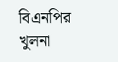বিএনপির খুলনা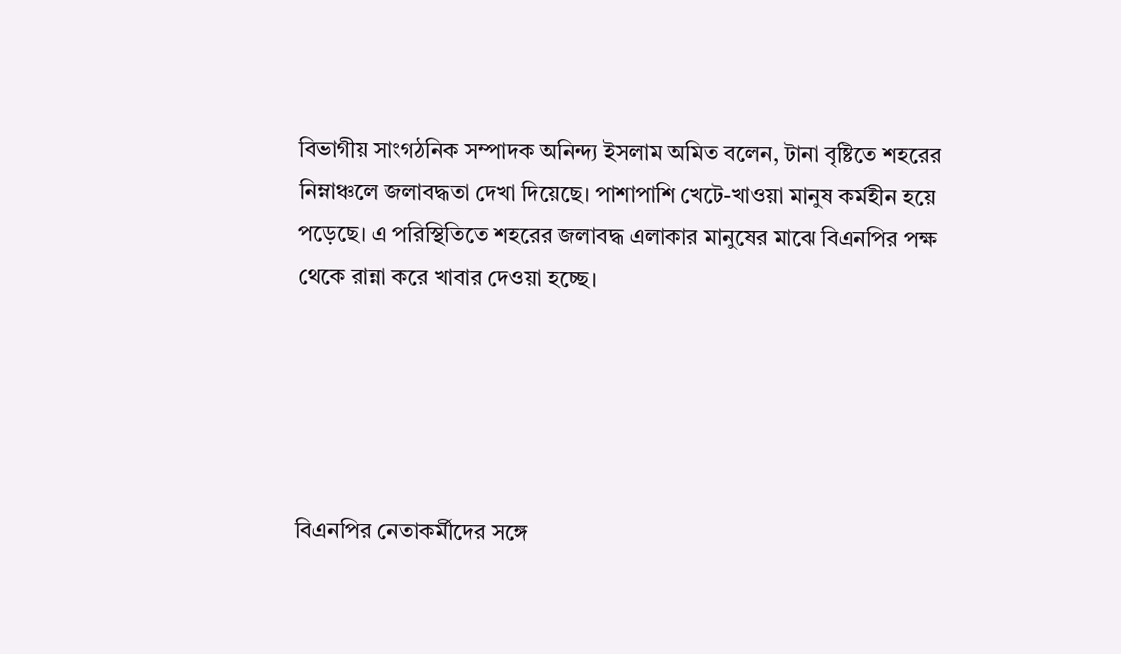বিভাগীয় সাংগঠনিক সম্পাদক অনিন্দ্য ইসলাম অমিত বলেন, টানা বৃষ্টিতে শহরের নিম্নাঞ্চলে জলাবদ্ধতা দেখা দিয়েছে। পাশাপাশি খেটে-খাওয়া মানুষ কর্মহীন হয়ে পড়েছে। এ পরিস্থিতিতে শহরের জলাবদ্ধ এলাকার মানুষের মাঝে বিএনপির পক্ষ থেকে রান্না করে খাবার দেওয়া হচ্ছে।





বিএনপির নেতাকর্মীদের সঙ্গে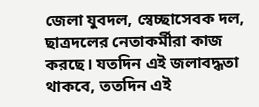জেলা যুবদল, স্বেচ্ছাসেবক দল, ছাত্রদলের নেতাকর্মীরা কাজ করছে। যতদিন এই জলাবদ্ধতা থাকবে, ততদিন এই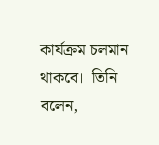কার্যক্রম চলমান থাকবে।  তিনি বলেন,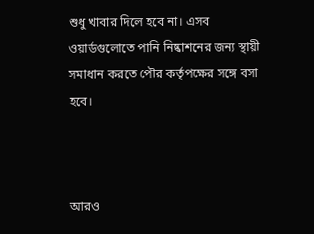শুধু খাবার দিলে হবে না। এসব ওয়ার্ডগুলোতে পানি নিষ্কাশনের জন্য স্থায়ী সমাধান করতে পৌর কর্তৃপক্ষের সঙ্গে বসা হবে।



আরও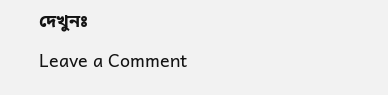দেখুনঃ

Leave a Comment